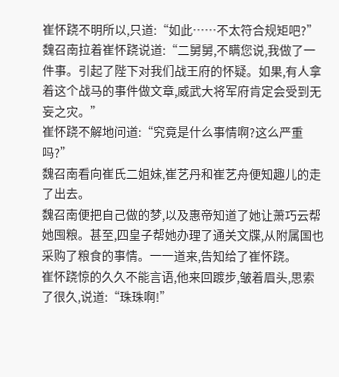崔怀跷不明所以,只道:“如此……不太符合规矩吧?”
魏召南拉着崔怀跷说道:“二舅舅,不瞒您说,我做了一件事。引起了陛下对我们战王府的怀疑。如果,有人拿着这个战马的事件做文章,威武大将军府肯定会受到无妄之灾。”
崔怀跷不解地问道:“究竟是什么事情啊?这么严重吗?”
魏召南看向崔氏二姐妹,崔艺丹和崔艺舟便知趣儿的走了出去。
魏召南便把自己做的梦,以及惠帝知道了她让萧巧云帮她囤粮。甚至,四皇子帮她办理了通关文牒,从附属国也采购了粮食的事情。一一道来,告知给了崔怀跷。
崔怀跷惊的久久不能言语,他来回踱步,皱着眉头,思索了很久,说道:“珠珠啊!”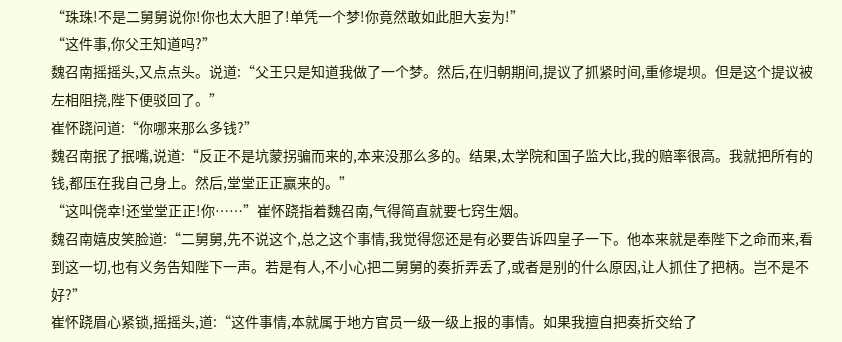“珠珠!不是二舅舅说你!你也太大胆了!单凭一个梦!你竟然敢如此胆大妄为!”
“这件事,你父王知道吗?”
魏召南摇摇头,又点点头。说道:“父王只是知道我做了一个梦。然后,在归朝期间,提议了抓紧时间,重修堤坝。但是这个提议被左相阻挠,陛下便驳回了。”
崔怀跷问道:“你哪来那么多钱?”
魏召南抿了抿嘴,说道:“反正不是坑蒙拐骗而来的,本来没那么多的。结果,太学院和国子监大比,我的赔率很高。我就把所有的钱,都压在我自己身上。然后,堂堂正正赢来的。”
“这叫侥幸!还堂堂正正!你……”崔怀跷指着魏召南,气得简直就要七窍生烟。
魏召南嬉皮笑脸道:“二舅舅,先不说这个,总之这个事情,我觉得您还是有必要告诉四皇子一下。他本来就是奉陛下之命而来,看到这一切,也有义务告知陛下一声。若是有人,不小心把二舅舅的奏折弄丢了,或者是别的什么原因,让人抓住了把柄。岂不是不好?”
崔怀跷眉心紧锁,摇摇头,道:“这件事情,本就属于地方官员一级一级上报的事情。如果我擅自把奏折交给了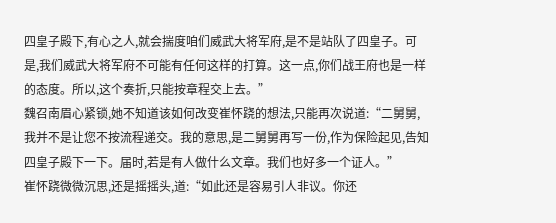四皇子殿下,有心之人,就会揣度咱们威武大将军府,是不是站队了四皇子。可是,我们威武大将军府不可能有任何这样的打算。这一点,你们战王府也是一样的态度。所以,这个奏折,只能按章程交上去。”
魏召南眉心紧锁,她不知道该如何改变崔怀跷的想法,只能再次说道:“二舅舅,我并不是让您不按流程递交。我的意思,是二舅舅再写一份,作为保险起见,告知四皇子殿下一下。届时,若是有人做什么文章。我们也好多一个证人。”
崔怀跷微微沉思,还是摇摇头,道:“如此还是容易引人非议。你还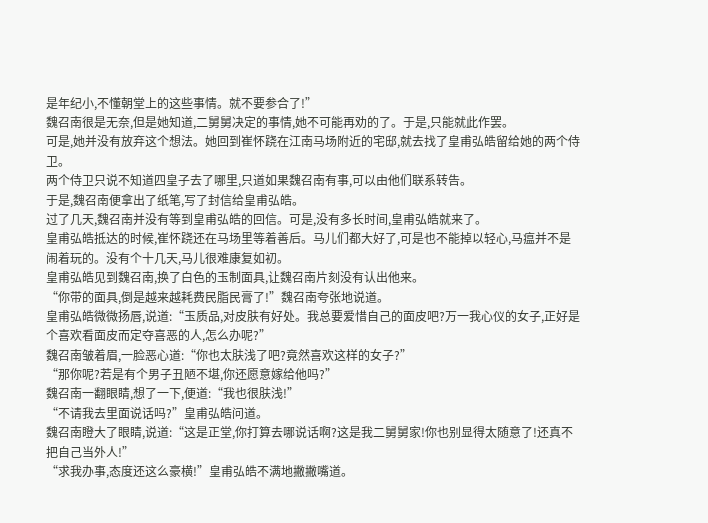是年纪小,不懂朝堂上的这些事情。就不要参合了!”
魏召南很是无奈,但是她知道,二舅舅决定的事情,她不可能再劝的了。于是,只能就此作罢。
可是,她并没有放弃这个想法。她回到崔怀跷在江南马场附近的宅邸,就去找了皇甫弘皓留给她的两个侍卫。
两个侍卫只说不知道四皇子去了哪里,只道如果魏召南有事,可以由他们联系转告。
于是,魏召南便拿出了纸笔,写了封信给皇甫弘皓。
过了几天,魏召南并没有等到皇甫弘皓的回信。可是,没有多长时间,皇甫弘皓就来了。
皇甫弘皓抵达的时候,崔怀跷还在马场里等着善后。马儿们都大好了,可是也不能掉以轻心,马瘟并不是闹着玩的。没有个十几天,马儿很难康复如初。
皇甫弘皓见到魏召南,换了白色的玉制面具,让魏召南片刻没有认出他来。
“你带的面具,倒是越来越耗费民脂民膏了!”魏召南夸张地说道。
皇甫弘皓微微扬唇,说道:“玉质品,对皮肤有好处。我总要爱惜自己的面皮吧?万一我心仪的女子,正好是个喜欢看面皮而定夺喜恶的人,怎么办呢?”
魏召南皱着眉,一脸恶心道:“你也太肤浅了吧?竟然喜欢这样的女子?”
“那你呢?若是有个男子丑陋不堪,你还愿意嫁给他吗?”
魏召南一翻眼睛,想了一下,便道:“我也很肤浅!”
“不请我去里面说话吗?”皇甫弘皓问道。
魏召南瞪大了眼睛,说道:“这是正堂,你打算去哪说话啊?这是我二舅舅家!你也别显得太随意了!还真不把自己当外人!”
“求我办事,态度还这么豪横!”皇甫弘皓不满地撇撇嘴道。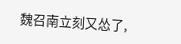魏召南立刻又怂了,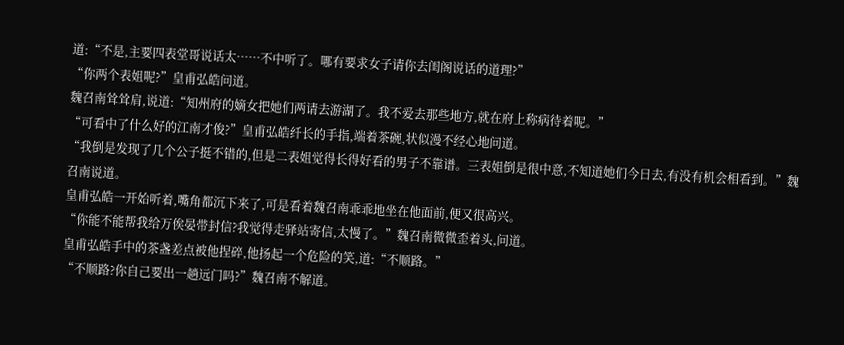道:“不是,主要四表堂哥说话太……不中听了。哪有要求女子请你去闺阁说话的道理?”
“你两个表姐呢?”皇甫弘皓问道。
魏召南耸耸肩,说道:“知州府的嫡女把她们两请去游湖了。我不爱去那些地方,就在府上称病待着呢。”
“可看中了什么好的江南才俊?”皇甫弘皓纤长的手指,端着茶碗,状似漫不经心地问道。
“我倒是发现了几个公子挺不错的,但是二表姐觉得长得好看的男子不靠谱。三表姐倒是很中意,不知道她们今日去,有没有机会相看到。”魏召南说道。
皇甫弘皓一开始听着,嘴角都沉下来了,可是看着魏召南乖乖地坐在他面前,便又很高兴。
“你能不能帮我给万俟晏带封信?我觉得走驿站寄信,太慢了。”魏召南微微歪着头,问道。
皇甫弘皓手中的茶盏差点被他捏碎,他扬起一个危险的笑,道:“不顺路。”
“不顺路?你自己要出一趟远门吗?”魏召南不解道。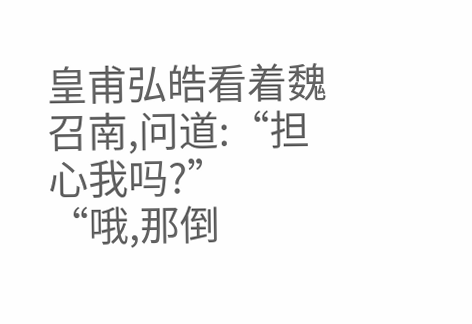皇甫弘皓看着魏召南,问道:“担心我吗?”
“哦,那倒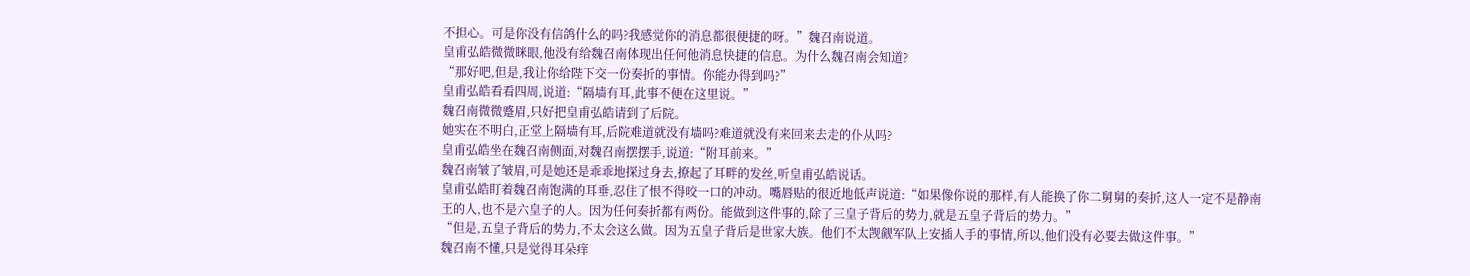不担心。可是你没有信鸽什么的吗?我感觉你的消息都很便捷的呀。”魏召南说道。
皇甫弘皓微微眯眼,他没有给魏召南体现出任何他消息快捷的信息。为什么魏召南会知道?
“那好吧,但是,我让你给陛下交一份奏折的事情。你能办得到吗?”
皇甫弘皓看看四周,说道:“隔墙有耳,此事不便在这里说。”
魏召南微微蹙眉,只好把皇甫弘皓请到了后院。
她实在不明白,正堂上隔墙有耳,后院难道就没有墙吗?难道就没有来回来去走的仆从吗?
皇甫弘皓坐在魏召南侧面,对魏召南摆摆手,说道:“附耳前来。”
魏召南皱了皱眉,可是她还是乖乖地探过身去,撩起了耳畔的发丝,听皇甫弘皓说话。
皇甫弘皓盯着魏召南饱满的耳垂,忍住了恨不得咬一口的冲动。嘴唇贴的很近地低声说道:“如果像你说的那样,有人能换了你二舅舅的奏折,这人一定不是静南王的人,也不是六皇子的人。因为任何奏折都有两份。能做到这件事的,除了三皇子背后的势力,就是五皇子背后的势力。”
“但是,五皇子背后的势力,不太会这么做。因为五皇子背后是世家大族。他们不太觊觎军队上安插人手的事情,所以,他们没有必要去做这件事。”
魏召南不懂,只是觉得耳朵痒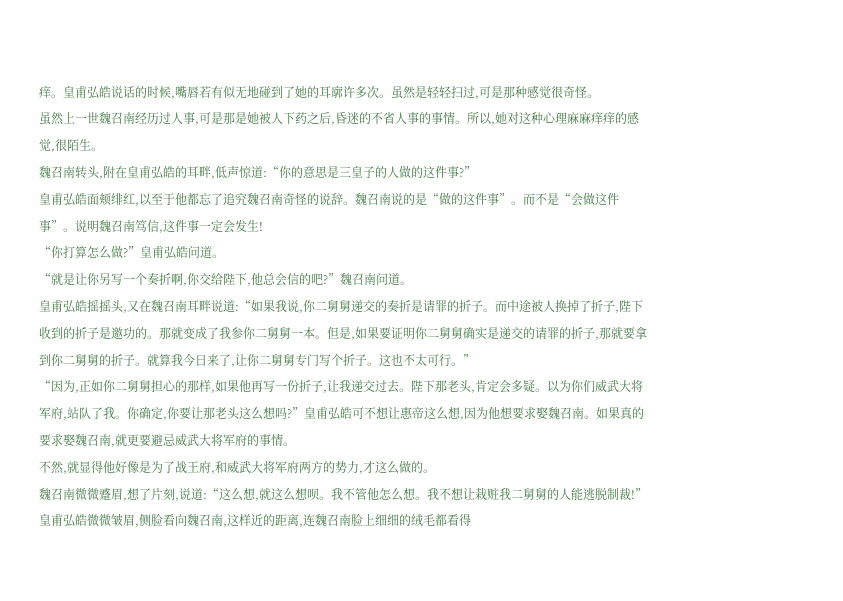痒。皇甫弘皓说话的时候,嘴唇若有似无地碰到了她的耳廓许多次。虽然是轻轻扫过,可是那种感觉很奇怪。
虽然上一世魏召南经历过人事,可是那是她被人下药之后,昏迷的不省人事的事情。所以,她对这种心理麻麻痒痒的感觉,很陌生。
魏召南转头,附在皇甫弘皓的耳畔,低声惊道:“你的意思是三皇子的人做的这件事?”
皇甫弘皓面颊绯红,以至于他都忘了追究魏召南奇怪的说辞。魏召南说的是“做的这件事”。而不是“会做这件事”。说明魏召南笃信,这件事一定会发生!
“你打算怎么做?”皇甫弘皓问道。
“就是让你另写一个奏折啊,你交给陛下,他总会信的吧?”魏召南问道。
皇甫弘皓摇摇头,又在魏召南耳畔说道:“如果我说,你二舅舅递交的奏折是请罪的折子。而中途被人换掉了折子,陛下收到的折子是邀功的。那就变成了我参你二舅舅一本。但是,如果要证明你二舅舅确实是递交的请罪的折子,那就要拿到你二舅舅的折子。就算我今日来了,让你二舅舅专门写个折子。这也不太可行。”
“因为,正如你二舅舅担心的那样,如果他再写一份折子,让我递交过去。陛下那老头,肯定会多疑。以为你们威武大将军府,站队了我。你确定,你要让那老头这么想吗?”皇甫弘皓可不想让惠帝这么想,因为他想要求娶魏召南。如果真的要求娶魏召南,就更要避忌威武大将军府的事情。
不然,就显得他好像是为了战王府,和威武大将军府两方的势力,才这么做的。
魏召南微微蹙眉,想了片刻,说道:“这么想,就这么想呗。我不管他怎么想。我不想让栽赃我二舅舅的人能逃脱制裁!”
皇甫弘皓微微皱眉,侧脸看向魏召南,这样近的距离,连魏召南脸上细细的绒毛都看得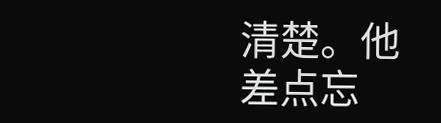清楚。他差点忘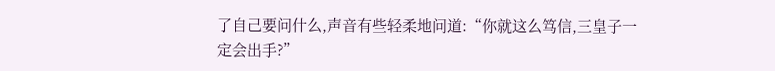了自己要问什么,声音有些轻柔地问道:“你就这么笃信,三皇子一定会出手?”